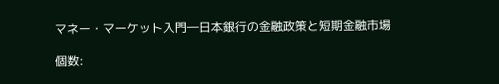マネー・マーケット入門―日本銀行の金融政策と短期金融市場

個数: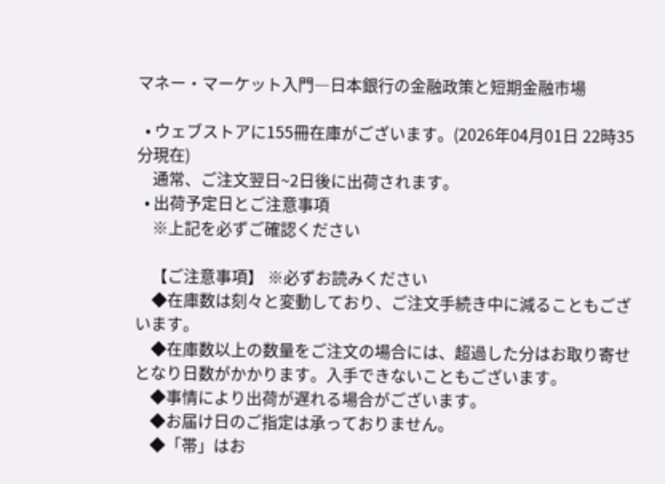マネー・マーケット入門―日本銀行の金融政策と短期金融市場

  • ウェブストアに155冊在庫がございます。(2026年04月01日 22時35分現在)
    通常、ご注文翌日~2日後に出荷されます。
  • 出荷予定日とご注意事項
    ※上記を必ずご確認ください

    【ご注意事項】 ※必ずお読みください
    ◆在庫数は刻々と変動しており、ご注文手続き中に減ることもございます。
    ◆在庫数以上の数量をご注文の場合には、超過した分はお取り寄せとなり日数がかかります。入手できないこともございます。
    ◆事情により出荷が遅れる場合がございます。
    ◆お届け日のご指定は承っておりません。
    ◆「帯」はお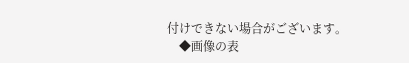付けできない場合がございます。
    ◆画像の表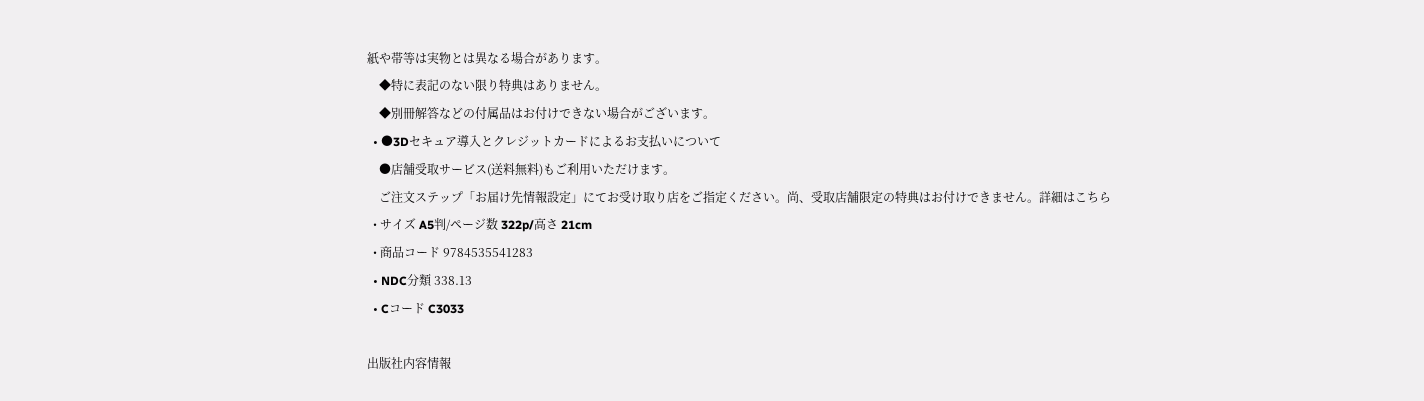紙や帯等は実物とは異なる場合があります。
    ◆特に表記のない限り特典はありません。
    ◆別冊解答などの付属品はお付けできない場合がございます。
  • ●3Dセキュア導入とクレジットカードによるお支払いについて
    ●店舗受取サービス(送料無料)もご利用いただけます。
    ご注文ステップ「お届け先情報設定」にてお受け取り店をご指定ください。尚、受取店舗限定の特典はお付けできません。詳細はこちら
  • サイズ A5判/ページ数 322p/高さ 21cm
  • 商品コード 9784535541283
  • NDC分類 338.13
  • Cコード C3033

出版社内容情報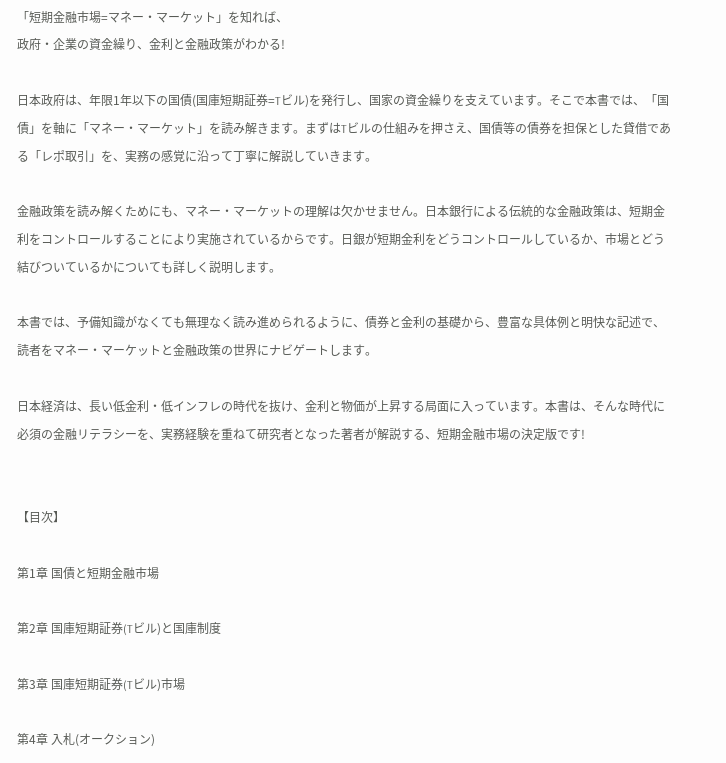「短期金融市場=マネー・マーケット」を知れば、
政府・企業の資金繰り、金利と金融政策がわかる!

日本政府は、年限1年以下の国債(国庫短期証券=Tビル)を発行し、国家の資金繰りを支えています。そこで本書では、「国債」を軸に「マネー・マーケット」を読み解きます。まずはTビルの仕組みを押さえ、国債等の債券を担保とした貸借である「レポ取引」を、実務の感覚に沿って丁寧に解説していきます。

金融政策を読み解くためにも、マネー・マーケットの理解は欠かせません。日本銀行による伝統的な金融政策は、短期金利をコントロールすることにより実施されているからです。日銀が短期金利をどうコントロールしているか、市場とどう結びついているかについても詳しく説明します。

本書では、予備知識がなくても無理なく読み進められるように、債券と金利の基礎から、豊富な具体例と明快な記述で、読者をマネー・マーケットと金融政策の世界にナビゲートします。

日本経済は、長い低金利・低インフレの時代を抜け、金利と物価が上昇する局面に入っています。本書は、そんな時代に必須の金融リテラシーを、実務経験を重ねて研究者となった著者が解説する、短期金融市場の決定版です!


【目次】

第1章 国債と短期金融市場

第2章 国庫短期証券(Tビル)と国庫制度

第3章 国庫短期証券(Tビル)市場

第4章 入札(オークション)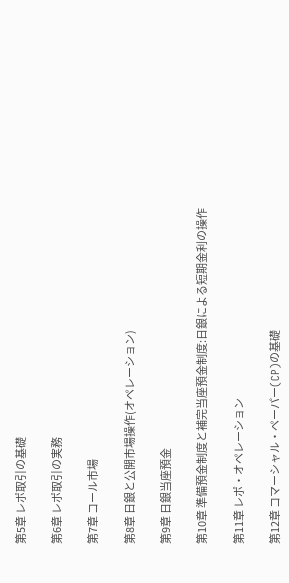第5章 レポ取引の基礎

第6章 レポ取引の実務

第7章 コール市場

第8章 日銀と公開市場操作(オペレーション)

第9章 日銀当座預金

第10章 準備預金制度と補完当座預金制度:日銀による短期金利の操作

第11章 レポ・オペレーション

第12章 コマーシャル・ペーパー(CP)の基礎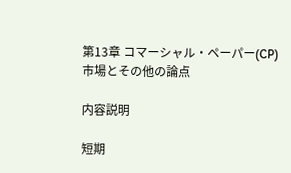第13章 コマーシャル・ペーパー(CP)市場とその他の論点

内容説明

短期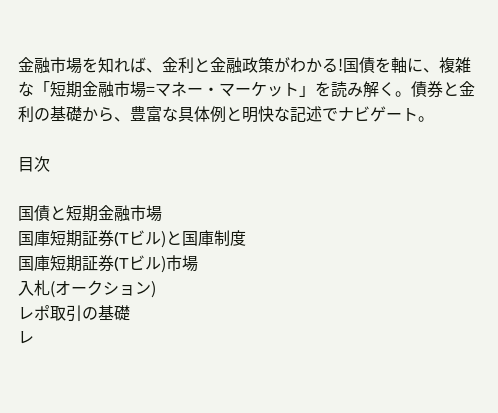金融市場を知れば、金利と金融政策がわかる!国債を軸に、複雑な「短期金融市場=マネー・マーケット」を読み解く。債券と金利の基礎から、豊富な具体例と明快な記述でナビゲート。

目次

国債と短期金融市場
国庫短期証券(Tビル)と国庫制度
国庫短期証券(Tビル)市場
入札(オークション)
レポ取引の基礎
レ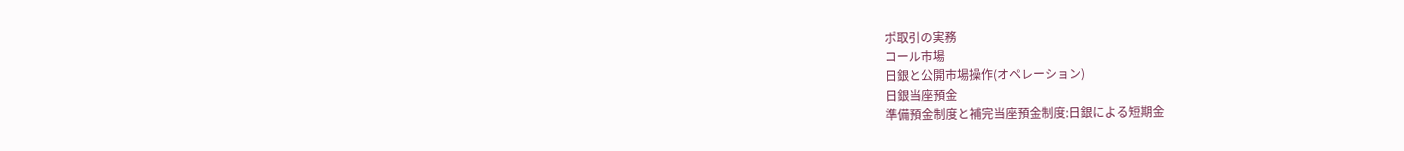ポ取引の実務
コール市場
日銀と公開市場操作(オペレーション)
日銀当座預金
準備預金制度と補完当座預金制度:日銀による短期金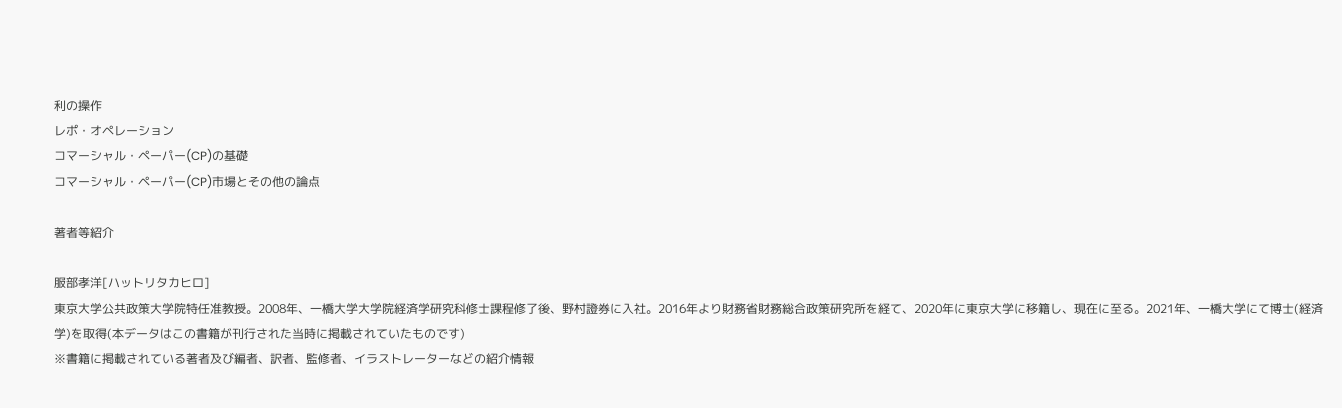利の操作
レポ・オペレーション
コマーシャル・ペーパー(CP)の基礎
コマーシャル・ペーパー(CP)市場とその他の論点

著者等紹介

服部孝洋[ハットリタカヒロ]
東京大学公共政策大学院特任准教授。2008年、一橋大学大学院経済学研究科修士課程修了後、野村證券に入社。2016年より財務省財務総合政策研究所を経て、2020年に東京大学に移籍し、現在に至る。2021年、一橋大学にて博士(経済学)を取得(本データはこの書籍が刊行された当時に掲載されていたものです)
※書籍に掲載されている著者及び編者、訳者、監修者、イラストレーターなどの紹介情報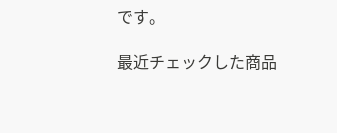です。

最近チェックした商品